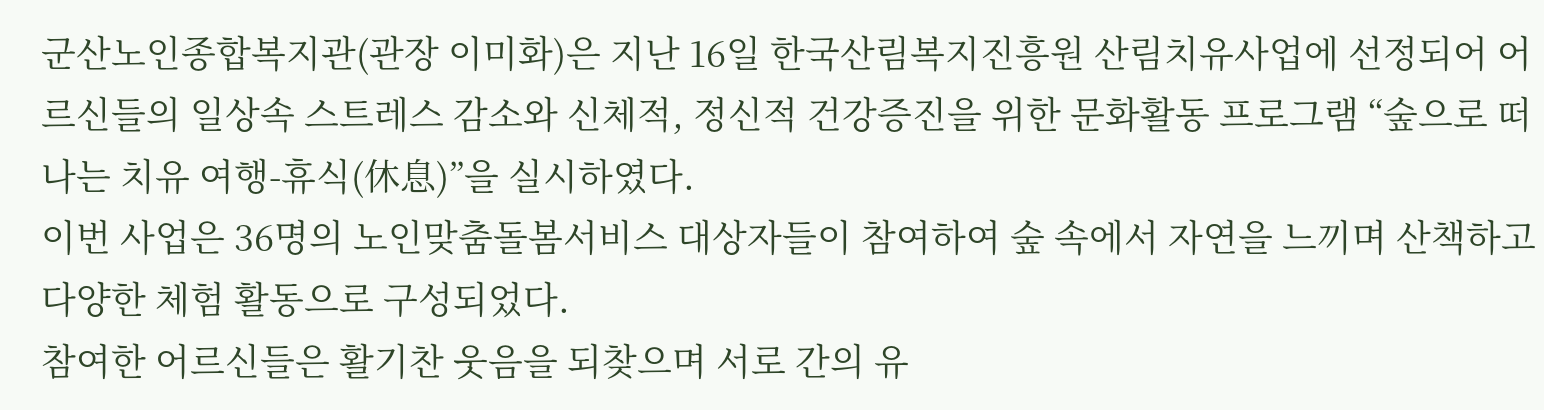군산노인종합복지관(관장 이미화)은 지난 16일 한국산림복지진흥원 산림치유사업에 선정되어 어르신들의 일상속 스트레스 감소와 신체적, 정신적 건강증진을 위한 문화활동 프로그램 “숲으로 떠나는 치유 여행-휴식(休息)”을 실시하였다.
이번 사업은 36명의 노인맞춤돌봄서비스 대상자들이 참여하여 숲 속에서 자연을 느끼며 산책하고 다양한 체험 활동으로 구성되었다.
참여한 어르신들은 활기찬 웃음을 되찾으며 서로 간의 유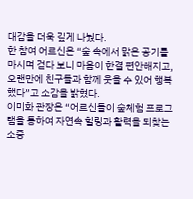대감을 더욱 깊게 나눴다.
한 참여 어르신은 “숲 속에서 맑은 공기를 마시며 걷다 보니 마음이 한결 편안해지고, 오랜만에 친구들과 함께 웃을 수 있어 행복했다”고 소감을 밝혔다.
이미화 관장은 “어르신들이 숲체험 프로그램을 통하여 자연속 힐링과 활력을 되찾는 소중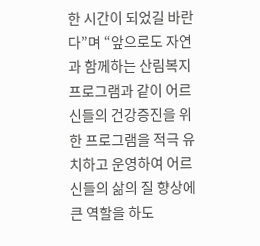한 시간이 되었길 바란다”며 “앞으로도 자연과 함께하는 산림복지프로그램과 같이 어르신들의 건강증진을 위한 프로그램을 적극 유치하고 운영하여 어르신들의 삶의 질 향상에 큰 역할을 하도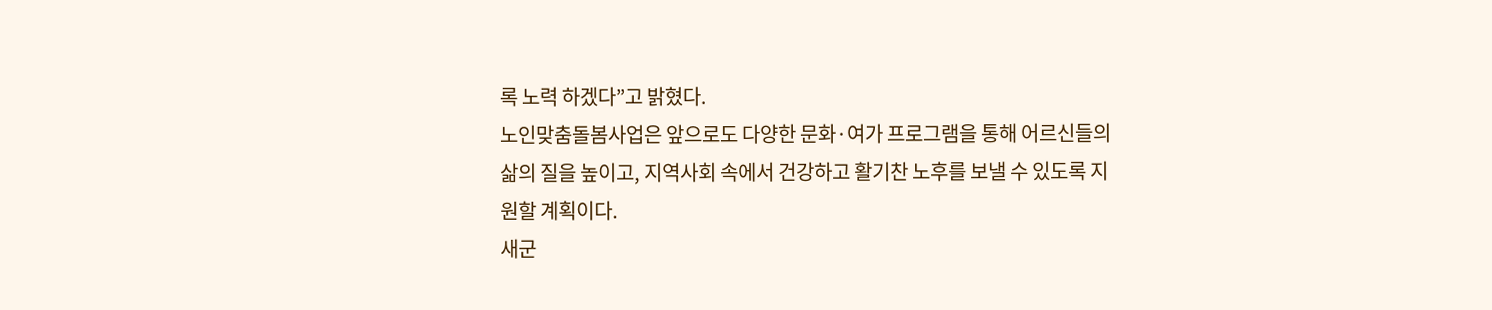록 노력 하겠다”고 밝혔다.
노인맞춤돌봄사업은 앞으로도 다양한 문화·여가 프로그램을 통해 어르신들의 삶의 질을 높이고, 지역사회 속에서 건강하고 활기찬 노후를 보낼 수 있도록 지원할 계획이다.
새군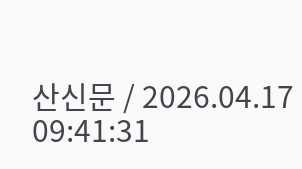산신문 / 2026.04.17 09:41:31